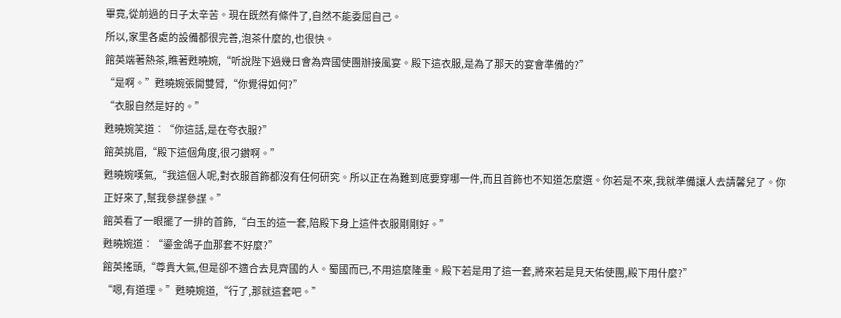畢竟,從前過的日子太辛苦。現在既然有條件了,自然不能委屈自己。
所以,家里各處的設備都很完善,泡茶什麼的,也很快。
館英端著熱茶,瞧著甦曉婉,“听說陛下過幾日會為齊國使團辦接風宴。殿下這衣服,是為了那天的宴會準備的?”
“是啊。”甦曉婉張開雙臂,“你覺得如何?”
“衣服自然是好的。”
甦曉婉笑道︰“你這話,是在夸衣服?”
館英挑眉,“殿下這個角度,很刁鑽啊。”
甦曉婉嘆氣,“我這個人呢,對衣服首飾都沒有任何研究。所以正在為難到底要穿哪一件,而且首飾也不知道怎麼選。你若是不來,我就準備讓人去請馨兒了。你正好來了,幫我參謀參謀。”
館英看了一眼擺了一排的首飾,“白玉的這一套,陪殿下身上這件衣服剛剛好。”
甦曉婉道︰“鎏金鴿子血那套不好麼?”
館英搖頭,“尊貴大氣,但是卻不適合去見齊國的人。蜀國而已,不用這麼隆重。殿下若是用了這一套,將來若是見天佑使團,殿下用什麼?”
“嗯,有道理。”甦曉婉道,“行了,那就這套吧。”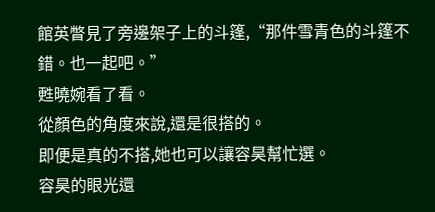館英瞥見了旁邊架子上的斗篷,“那件雪青色的斗篷不錯。也一起吧。”
甦曉婉看了看。
從顏色的角度來說,還是很搭的。
即便是真的不搭,她也可以讓容昊幫忙選。
容昊的眼光還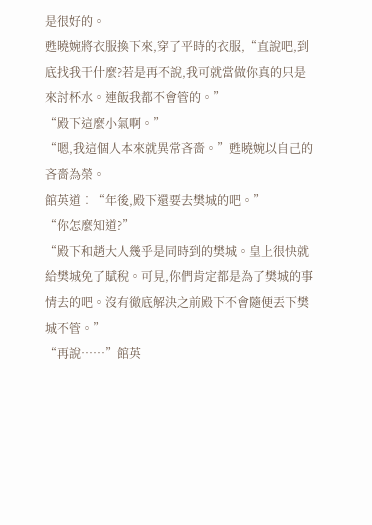是很好的。
甦曉婉將衣服換下來,穿了平時的衣服,“直說吧,到底找我干什麼?若是再不說,我可就當做你真的只是來討杯水。連飯我都不會管的。”
“殿下這麼小氣啊。”
“嗯,我這個人本來就異常吝嗇。”甦曉婉以自己的吝嗇為榮。
館英道︰“年後,殿下還要去樊城的吧。”
“你怎麼知道?”
“殿下和趙大人幾乎是同時到的樊城。皇上很快就給樊城免了賦稅。可見,你們肯定都是為了樊城的事情去的吧。沒有徹底解決之前殿下不會隨便丟下樊城不管。”
“再說……”館英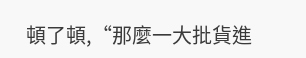頓了頓,“那麼一大批貨進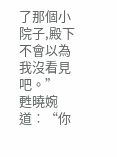了那個小院子,殿下不會以為我沒看見吧。”
甦曉婉道︰“你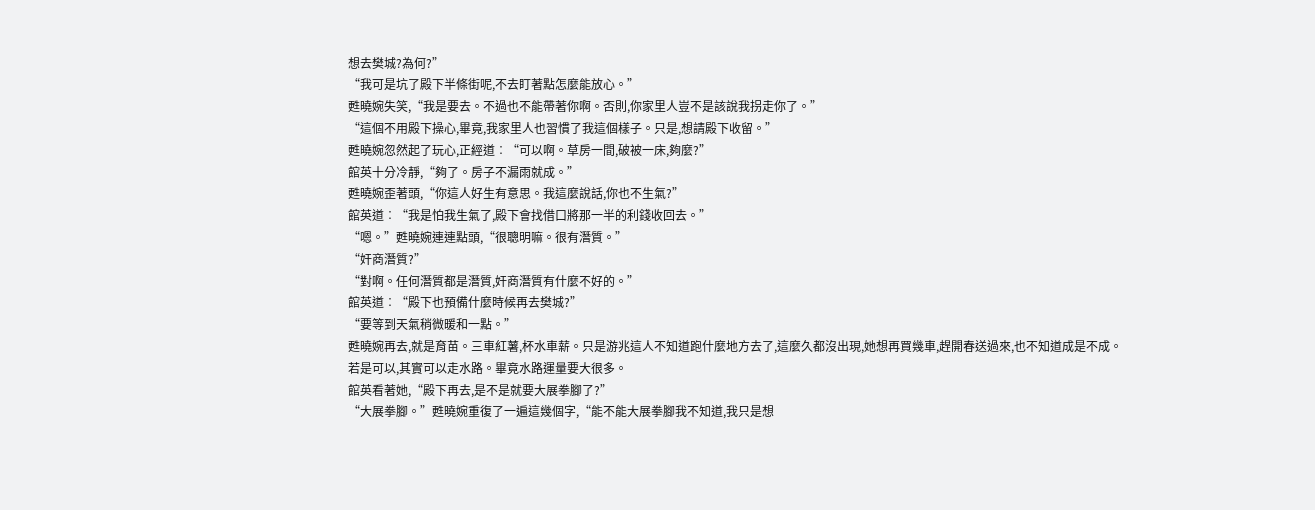想去樊城?為何?”
“我可是坑了殿下半條街呢,不去盯著點怎麼能放心。”
甦曉婉失笑,“我是要去。不過也不能帶著你啊。否則,你家里人豈不是該說我拐走你了。”
“這個不用殿下操心,畢竟,我家里人也習慣了我這個樣子。只是,想請殿下收留。”
甦曉婉忽然起了玩心,正經道︰“可以啊。草房一間,破被一床,夠麼?”
館英十分冷靜,“夠了。房子不漏雨就成。”
甦曉婉歪著頭,“你這人好生有意思。我這麼說話,你也不生氣?”
館英道︰“我是怕我生氣了,殿下會找借口將那一半的利錢收回去。”
“嗯。”甦曉婉連連點頭,“很聰明嘛。很有潛質。”
“奸商潛質?”
“對啊。任何潛質都是潛質,奸商潛質有什麼不好的。”
館英道︰“殿下也預備什麼時候再去樊城?”
“要等到天氣稍微暖和一點。”
甦曉婉再去,就是育苗。三車紅薯,杯水車薪。只是游兆這人不知道跑什麼地方去了,這麼久都沒出現,她想再買幾車,趕開春送過來,也不知道成是不成。
若是可以,其實可以走水路。畢竟水路運量要大很多。
館英看著她,“殿下再去,是不是就要大展拳腳了?”
“大展拳腳。”甦曉婉重復了一遍這幾個字,“能不能大展拳腳我不知道,我只是想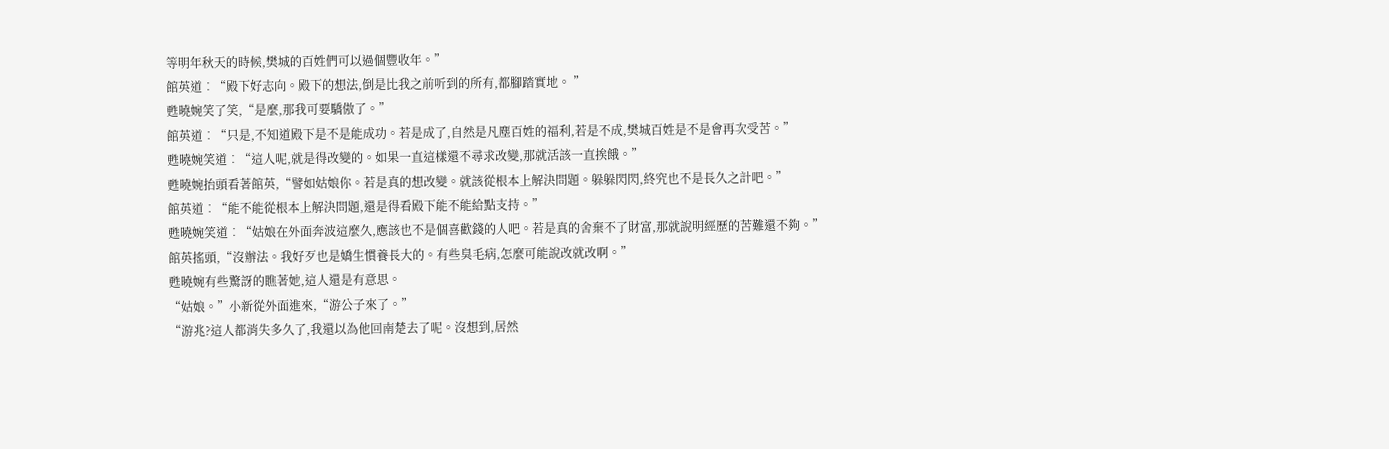等明年秋天的時候,樊城的百姓們可以過個豐收年。”
館英道︰“殿下好志向。殿下的想法,倒是比我之前听到的所有,都腳踏實地。 ”
甦曉婉笑了笑,“是麼,那我可要驕傲了。”
館英道︰“只是,不知道殿下是不是能成功。若是成了,自然是凡塵百姓的福利,若是不成,樊城百姓是不是會再次受苦。”
甦曉婉笑道︰“這人呢,就是得改變的。如果一直這樣還不尋求改變,那就活該一直挨餓。”
甦曉婉抬頭看著館英,“譬如姑娘你。若是真的想改變。就該從根本上解決問題。躲躲閃閃,終究也不是長久之計吧。”
館英道︰“能不能從根本上解決問題,還是得看殿下能不能給點支持。”
甦曉婉笑道︰“姑娘在外面奔波這麼久,應該也不是個喜歡錢的人吧。若是真的舍棄不了財富,那就說明經歷的苦難還不夠。”
館英搖頭,“沒辦法。我好歹也是嬌生慣養長大的。有些臭毛病,怎麼可能說改就改啊。”
甦曉婉有些驚訝的瞧著她,這人還是有意思。
“姑娘。”小新從外面進來,“游公子來了。”
“游兆?這人都消失多久了,我還以為他回南楚去了呢。沒想到,居然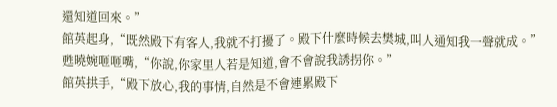還知道回來。”
館英起身,“既然殿下有客人,我就不打擾了。殿下什麼時候去樊城,叫人通知我一聲就成。”
甦曉婉咂咂嘴,“你說,你家里人若是知道,會不會說我誘拐你。”
館英拱手,“殿下放心,我的事情,自然是不會連累殿下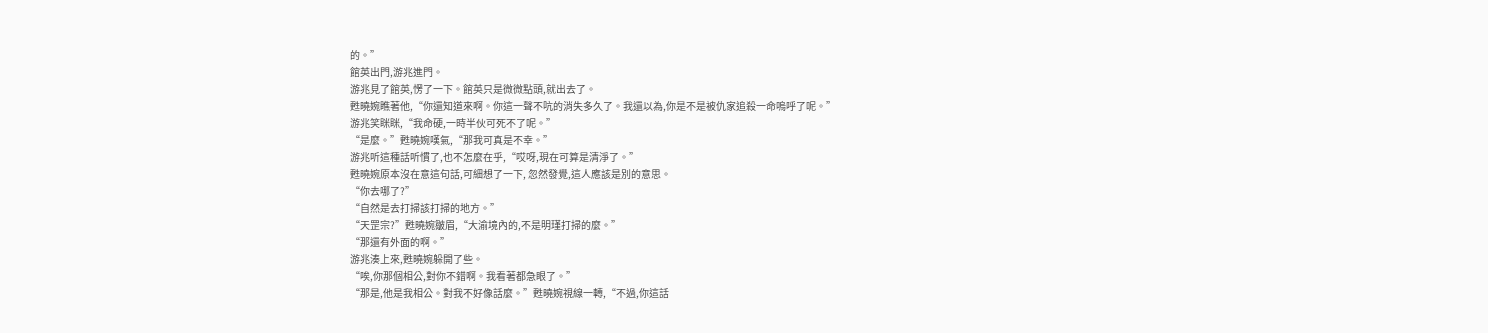的。”
館英出門,游兆進門。
游兆見了館英,愣了一下。館英只是微微點頭,就出去了。
甦曉婉瞧著他,“你還知道來啊。你這一聲不吭的消失多久了。我還以為,你是不是被仇家追殺一命嗚呼了呢。”
游兆笑眯眯,“我命硬,一時半伙可死不了呢。”
“是麼。”甦曉婉嘆氣,“那我可真是不幸。”
游兆听這種話听慣了,也不怎麼在乎,“哎呀,現在可算是清淨了。”
甦曉婉原本沒在意這句話,可細想了一下, 忽然發覺,這人應該是別的意思。
“你去哪了?”
“自然是去打掃該打掃的地方。”
“天罡宗?”甦曉婉皺眉,“大渝境內的,不是明瑾打掃的麼。”
“那還有外面的啊。”
游兆湊上來,甦曉婉躲開了些。
“唉,你那個相公,對你不錯啊。我看著都急眼了。”
“那是,他是我相公。對我不好像話麼。”甦曉婉視線一轉,“不過,你這話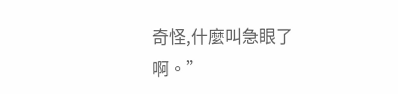奇怪,什麼叫急眼了啊。”